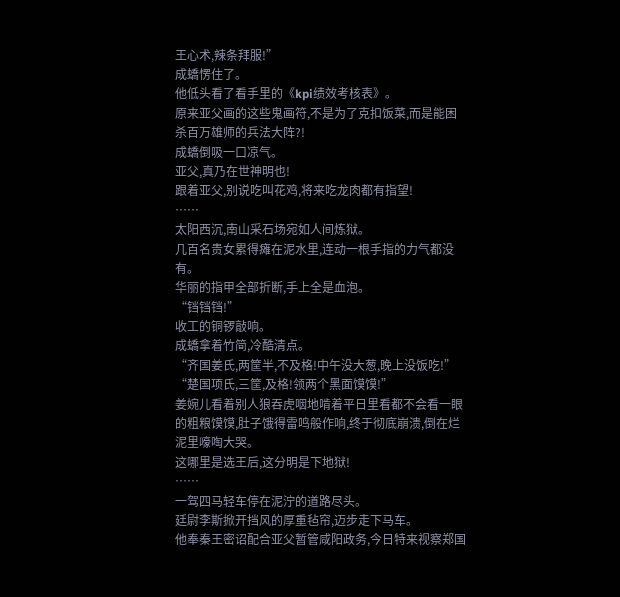王心术,辣条拜服!”
成蟜愣住了。
他低头看了看手里的《kpi绩效考核表》。
原来亚父画的这些鬼画符,不是为了克扣饭菜,而是能困杀百万雄师的兵法大阵?!
成蟜倒吸一口凉气。
亚父,真乃在世神明也!
跟着亚父,别说吃叫花鸡,将来吃龙肉都有指望!
……
太阳西沉,南山采石场宛如人间炼狱。
几百名贵女累得瘫在泥水里,连动一根手指的力气都没有。
华丽的指甲全部折断,手上全是血泡。
“铛铛铛!”
收工的铜锣敲响。
成蟜拿着竹简,冷酷清点。
“齐国姜氏,两筐半,不及格!中午没大葱,晚上没饭吃!”
“楚国项氏,三筐,及格!领两个黑面馍馍!”
姜婉儿看着别人狼吞虎咽地啃着平日里看都不会看一眼的粗粮馍馍,肚子饿得雷鸣般作响,终于彻底崩溃,倒在烂泥里嚎啕大哭。
这哪里是选王后,这分明是下地狱!
……
一驾四马轻车停在泥泞的道路尽头。
廷尉李斯掀开挡风的厚重毡帘,迈步走下马车。
他奉秦王密诏配合亚父暂管咸阳政务,今日特来视察郑国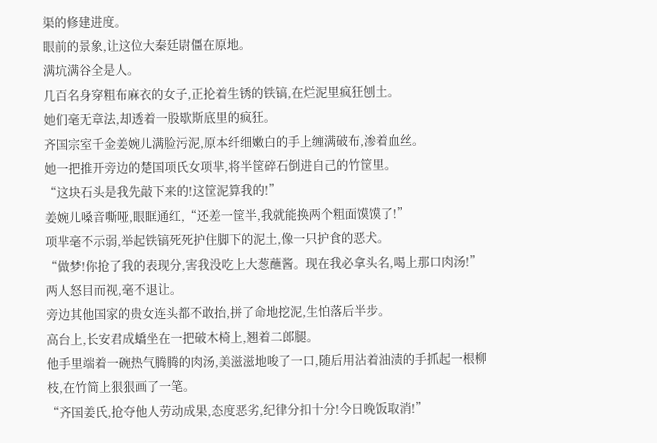渠的修建进度。
眼前的景象,让这位大秦廷尉僵在原地。
满坑满谷全是人。
几百名身穿粗布麻衣的女子,正抡着生锈的铁镐,在烂泥里疯狂刨土。
她们毫无章法,却透着一股歇斯底里的疯狂。
齐国宗室千金姜婉儿满脸污泥,原本纤细嫩白的手上缠满破布,渗着血丝。
她一把推开旁边的楚国项氏女项芈,将半筐碎石倒进自己的竹筐里。
“这块石头是我先敲下来的!这筐泥算我的!”
姜婉儿嗓音嘶哑,眼眶通红,“还差一筐半,我就能换两个粗面馍馍了!”
项芈毫不示弱,举起铁镐死死护住脚下的泥土,像一只护食的恶犬。
“做梦!你抢了我的表现分,害我没吃上大葱蘸酱。现在我必拿头名,喝上那口肉汤!”
两人怒目而视,毫不退让。
旁边其他国家的贵女连头都不敢抬,拼了命地挖泥,生怕落后半步。
高台上,长安君成蟜坐在一把破木椅上,翘着二郎腿。
他手里端着一碗热气腾腾的肉汤,美滋滋地唆了一口,随后用沾着油渍的手抓起一根柳枝,在竹简上狠狠画了一笔。
“齐国姜氏,抢夺他人劳动成果,态度恶劣,纪律分扣十分!今日晚饭取消!”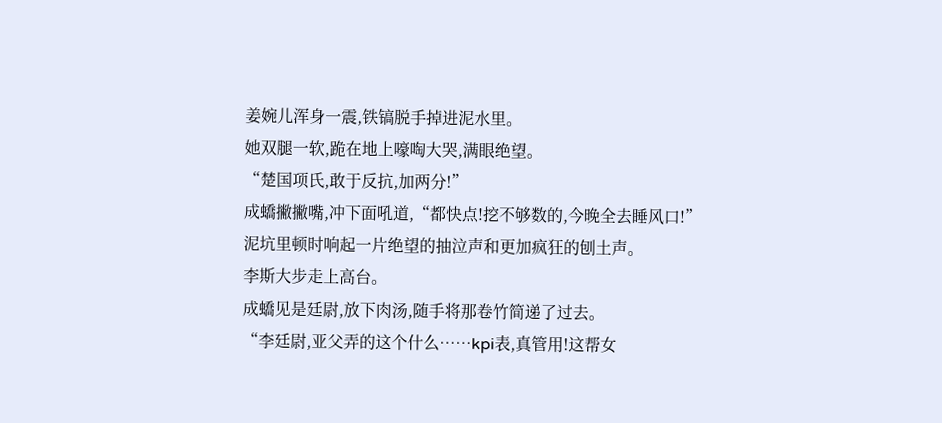姜婉儿浑身一震,铁镐脱手掉进泥水里。
她双腿一软,跪在地上嚎啕大哭,满眼绝望。
“楚国项氏,敢于反抗,加两分!”
成蟜撇撇嘴,冲下面吼道,“都快点!挖不够数的,今晚全去睡风口!”
泥坑里顿时响起一片绝望的抽泣声和更加疯狂的刨土声。
李斯大步走上高台。
成蟜见是廷尉,放下肉汤,随手将那卷竹简递了过去。
“李廷尉,亚父弄的这个什么……kpi表,真管用!这帮女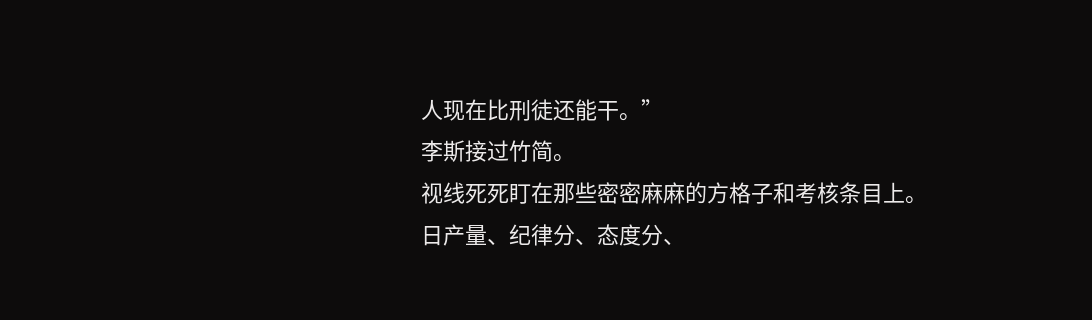人现在比刑徒还能干。”
李斯接过竹简。
视线死死盯在那些密密麻麻的方格子和考核条目上。
日产量、纪律分、态度分、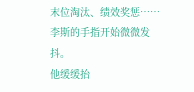末位淘汰、绩效奖惩……
李斯的手指开始微微发抖。
他缓缓抬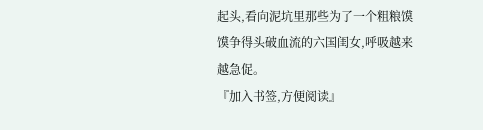起头,看向泥坑里那些为了一个粗粮馍馍争得头破血流的六国闺女,呼吸越来越急促。
『加入书签,方便阅读』